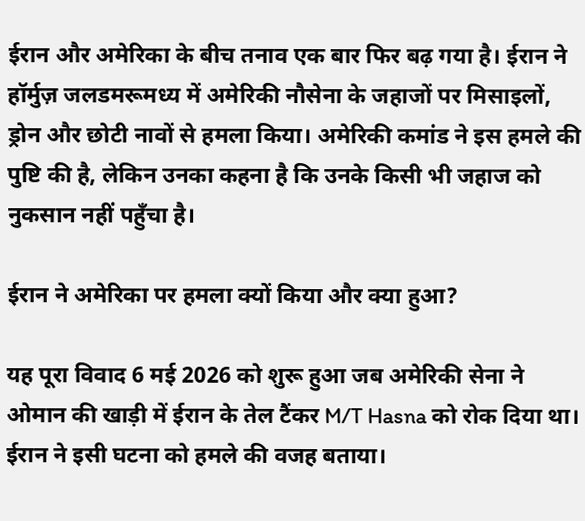ईरान और अमेरिका के बीच तनाव एक बार फिर बढ़ गया है। ईरान ने हॉर्मुज़ जलडमरूमध्य में अमेरिकी नौसेना के जहाजों पर मिसाइलों, ड्रोन और छोटी नावों से हमला किया। अमेरिकी कमांड ने इस हमले की पुष्टि की है, लेकिन उनका कहना है कि उनके किसी भी जहाज को नुकसान नहीं पहुँचा है।

ईरान ने अमेरिका पर हमला क्यों किया और क्या हुआ?

यह पूरा विवाद 6 मई 2026 को शुरू हुआ जब अमेरिकी सेना ने ओमान की खाड़ी में ईरान के तेल टैंकर M/T Hasna को रोक दिया था। ईरान ने इसी घटना को हमले की वजह बताया।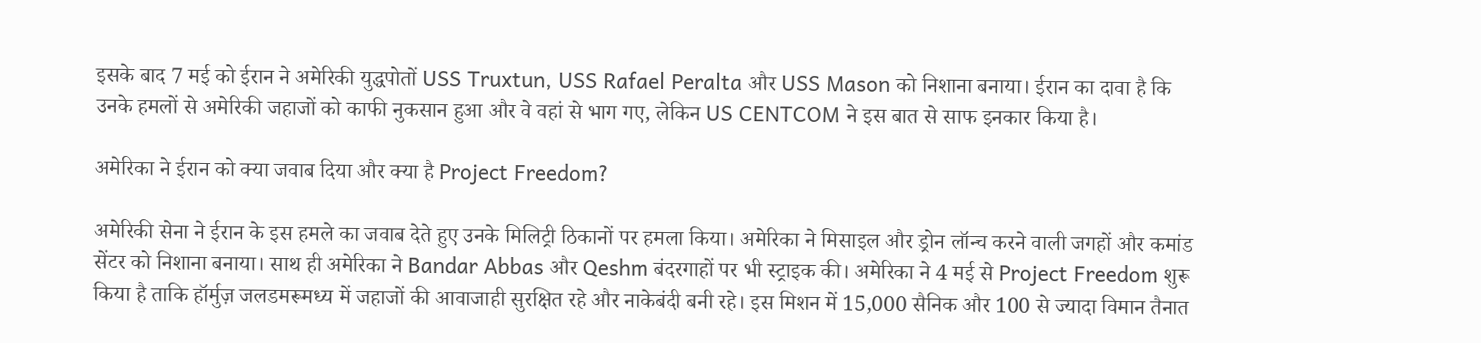इसके बाद 7 मई को ईरान ने अमेरिकी युद्धपोतों USS Truxtun, USS Rafael Peralta और USS Mason को निशाना बनाया। ईरान का दावा है कि उनके हमलों से अमेरिकी जहाजों को काफी नुकसान हुआ और वे वहां से भाग गए, लेकिन US CENTCOM ने इस बात से साफ इनकार किया है।

अमेरिका ने ईरान को क्या जवाब दिया और क्या है Project Freedom?

अमेरिकी सेना ने ईरान के इस हमले का जवाब देते हुए उनके मिलिट्री ठिकानों पर हमला किया। अमेरिका ने मिसाइल और ड्रोन लॉन्च करने वाली जगहों और कमांड सेंटर को निशाना बनाया। साथ ही अमेरिका ने Bandar Abbas और Qeshm बंदरगाहों पर भी स्ट्राइक की। अमेरिका ने 4 मई से Project Freedom शुरू किया है ताकि हॉर्मुज़ जलडमरूमध्य में जहाजों की आवाजाही सुरक्षित रहे और नाकेबंदी बनी रहे। इस मिशन में 15,000 सैनिक और 100 से ज्यादा विमान तैनात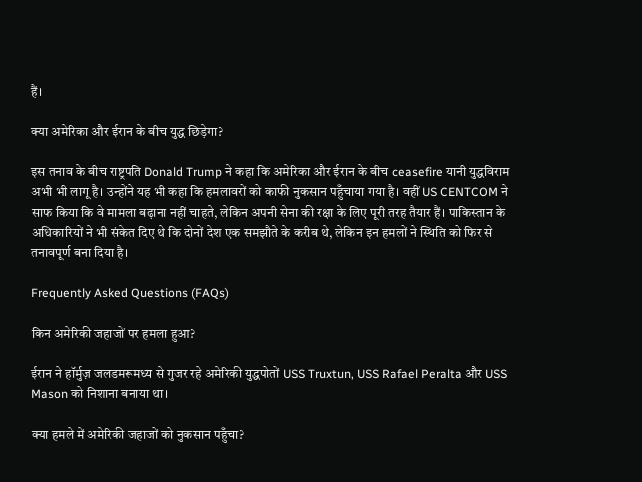हैं।

क्या अमेरिका और ईरान के बीच युद्ध छिड़ेगा?

इस तनाव के बीच राष्ट्रपति Donald Trump ने कहा कि अमेरिका और ईरान के बीच ceasefire यानी युद्धविराम अभी भी लागू है। उन्होंने यह भी कहा कि हमलावरों को काफी नुकसान पहुँचाया गया है। वहीं US CENTCOM ने साफ किया कि वे मामला बढ़ाना नहीं चाहते, लेकिन अपनी सेना की रक्षा के लिए पूरी तरह तैयार हैं। पाकिस्तान के अधिकारियों ने भी संकेत दिए थे कि दोनों देश एक समझौते के करीब थे, लेकिन इन हमलों ने स्थिति को फिर से तनावपूर्ण बना दिया है।

Frequently Asked Questions (FAQs)

किन अमेरिकी जहाजों पर हमला हुआ?

ईरान ने हॉर्मुज़ जलडमरूमध्य से गुजर रहे अमेरिकी युद्धपोतों USS Truxtun, USS Rafael Peralta और USS Mason को निशाना बनाया था।

क्या हमले में अमेरिकी जहाजों को नुकसान पहुँचा?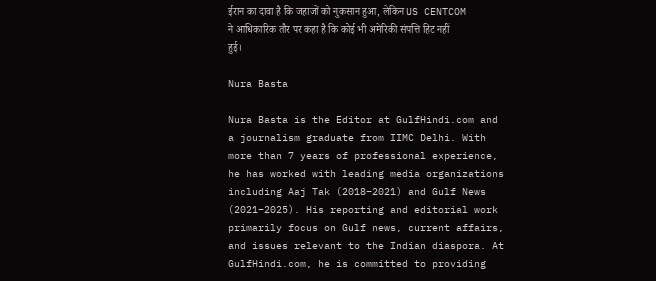ईरान का दावा है कि जहाजों को नुकसान हुआ, लेकिन US CENTCOM ने आधिकारिक तौर पर कहा है कि कोई भी अमेरिकी संपत्ति हिट नहीं हुई।

Nura Basta

Nura Basta is the Editor at GulfHindi.com and a journalism graduate from IIMC Delhi. With more than 7 years of professional experience, he has worked with leading media organizations including Aaj Tak (2018–2021) and Gulf News (2021–2025). His reporting and editorial work primarily focus on Gulf news, current affairs, and issues relevant to the Indian diaspora. At GulfHindi.com, he is committed to providing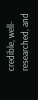credible, well-researched, and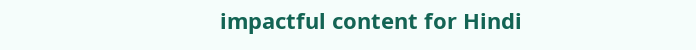impactful content for Hindi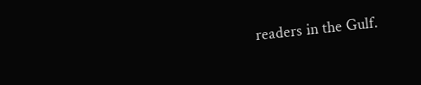readers in the Gulf.